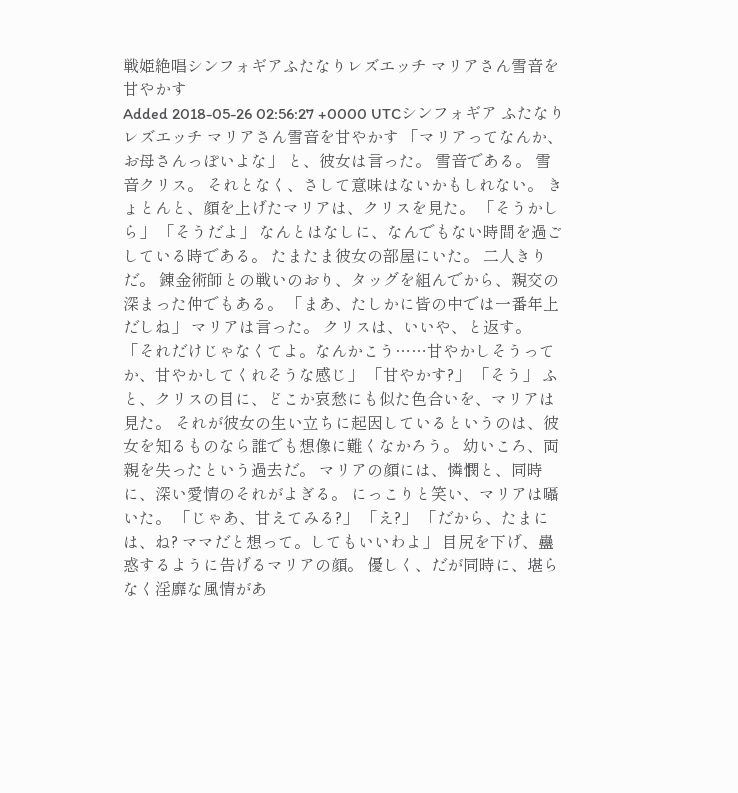戦姫絶唱シンフォギアふたなりレズエッチ マリアさん雪音を甘やかす
Added 2018-05-26 02:56:27 +0000 UTCシンフォギア ふたなりレズエッチ マリアさん雪音を甘やかす 「マリアってなんか、お母さんっぽいよな」 と、彼女は言った。 雪音である。 雪音クリス。 それとなく、さして意味はないかもしれない。 きょとんと、顔を上げたマリアは、クリスを見た。 「そうかしら」 「そうだよ」 なんとはなしに、なんでもない時間を過ごしている時である。 たまたま彼女の部屋にいた。 二人きりだ。 錬金術師との戦いのおり、タッグを組んでから、親交の深まった仲でもある。 「まあ、たしかに皆の中では一番年上だしね」 マリアは言った。 クリスは、いいや、と返す。 「それだけじゃなくてよ。なんかこう……甘やかしそうってか、甘やかしてくれそうな感じ」 「甘やかす?」 「そう」 ふと、クリスの目に、どこか哀愁にも似た色合いを、マリアは見た。 それが彼女の生い立ちに起因しているというのは、彼女を知るものなら誰でも想像に難くなかろう。 幼いころ、両親を失ったという過去だ。 マリアの顔には、憐憫と、同時に、深い愛情のそれがよぎる。 にっこりと笑い、マリアは囁いた。 「じゃあ、甘えてみる?」 「え?」 「だから、たまには、ね? ママだと想って。してもいいわよ」 目尻を下げ、蠱惑するように告げるマリアの顔。 優しく、だが同時に、堪らなく淫靡な風情があ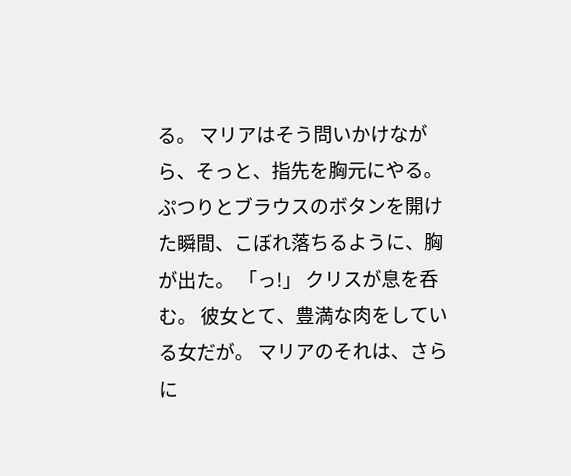る。 マリアはそう問いかけながら、そっと、指先を胸元にやる。 ぷつりとブラウスのボタンを開けた瞬間、こぼれ落ちるように、胸が出た。 「っ!」 クリスが息を呑む。 彼女とて、豊満な肉をしている女だが。 マリアのそれは、さらに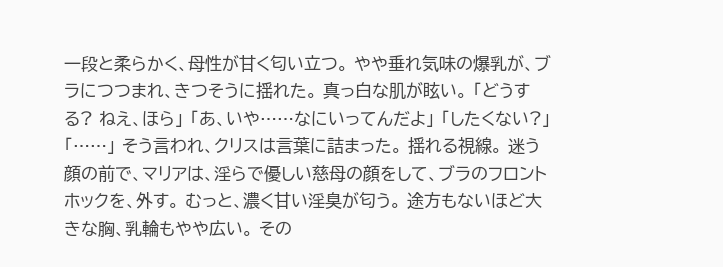一段と柔らかく、母性が甘く匂い立つ。 やや垂れ気味の爆乳が、ブラにつつまれ、きつそうに揺れた。 真っ白な肌が眩い。 「どうする? ねえ、ほら」 「あ、いや……なにいってんだよ」 「したくない?」 「……」 そう言われ、クリスは言葉に詰まった。 揺れる視線。 迷う顔の前で、マリアは、淫らで優しい慈母の顔をして、ブラのフロントホックを、外す。 むっと、濃く甘い淫臭が匂う。 途方もないほど大きな胸、乳輪もやや広い。 その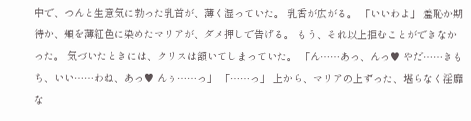中で、つんと生意気に勃った乳首が、薄く湿っていた。 乳香が広がる。 「いいわよ」 羞恥か期待か、頬を薄紅色に染めたマリアが、ダメ押しで告げる。 もう、それ以上拒むことができなかった。 気づいたときには、クリスは頷いてしまっていた。 「ん……あっ、んっ♥ やだ……きもち、いい……わね、あっ♥ んぅ……っ」 「……っ」 上から、マリアの上ずった、堪らなく淫靡な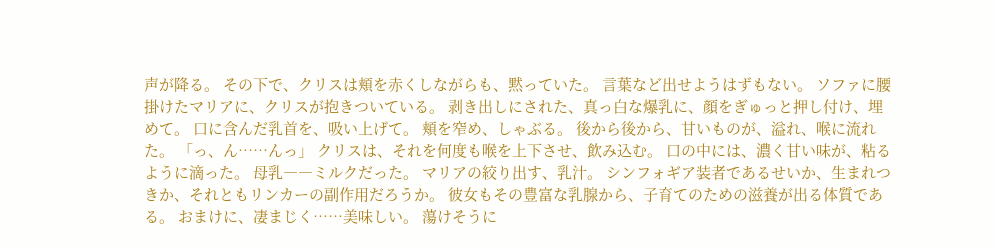声が降る。 その下で、クリスは頬を赤くしながらも、黙っていた。 言葉など出せようはずもない。 ソファに腰掛けたマリアに、クリスが抱きついている。 剥き出しにされた、真っ白な爆乳に、顔をぎゅっと押し付け、埋めて。 口に含んだ乳首を、吸い上げて。 頬を窄め、しゃぶる。 後から後から、甘いものが、溢れ、喉に流れた。 「っ、ん……んっ」 クリスは、それを何度も喉を上下させ、飲み込む。 口の中には、濃く甘い味が、粘るように滴った。 母乳――ミルクだった。 マリアの絞り出す、乳汁。 シンフォギア装者であるせいか、生まれつきか、それともリンカーの副作用だろうか。 彼女もその豊富な乳腺から、子育てのための滋養が出る体質である。 おまけに、凄まじく……美味しい。 蕩けそうに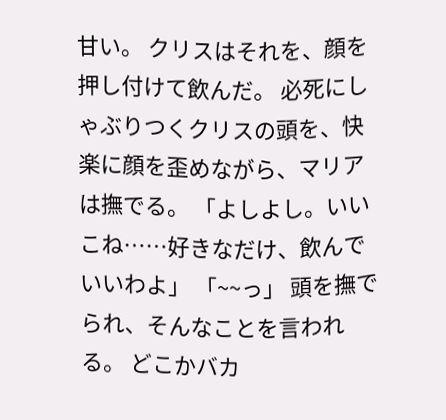甘い。 クリスはそれを、顔を押し付けて飲んだ。 必死にしゃぶりつくクリスの頭を、快楽に顔を歪めながら、マリアは撫でる。 「よしよし。いいこね……好きなだけ、飲んでいいわよ」 「~~っ」 頭を撫でられ、そんなことを言われる。 どこかバカ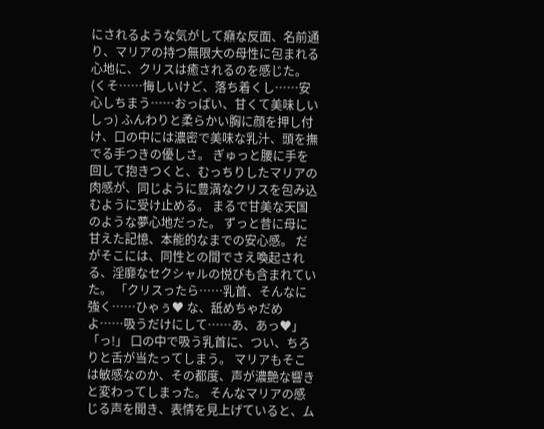にされるような気がして癪な反面、名前通り、マリアの持つ無限大の母性に包まれる心地に、クリスは癒されるのを感じた。 (くそ……悔しいけど、落ち着くし……安心しちまう……おっぱい、甘くて美味しいしっ) ふんわりと柔らかい胸に顔を押し付け、口の中には濃密で美味な乳汁、頭を撫でる手つきの優しさ。 ぎゅっと腰に手を回して抱きつくと、むっちりしたマリアの肉感が、同じように豊満なクリスを包み込むように受け止める。 まるで甘美な天国のような夢心地だった。 ずっと昔に母に甘えた記憶、本能的なまでの安心感。 だがそこには、同性との間でさえ喚起される、淫靡なセクシャルの悦びも含まれていた。 「クリスったら……乳首、そんなに強く……ひゃぅ♥ な、舐めちゃだめよ……吸うだけにして……あ、あっ♥」 「っ!」 口の中で吸う乳首に、つい、ちろりと舌が当たってしまう。 マリアもそこは敏感なのか、その都度、声が濃艶な響きと変わってしまった。 そんなマリアの感じる声を聞き、表情を見上げていると、ム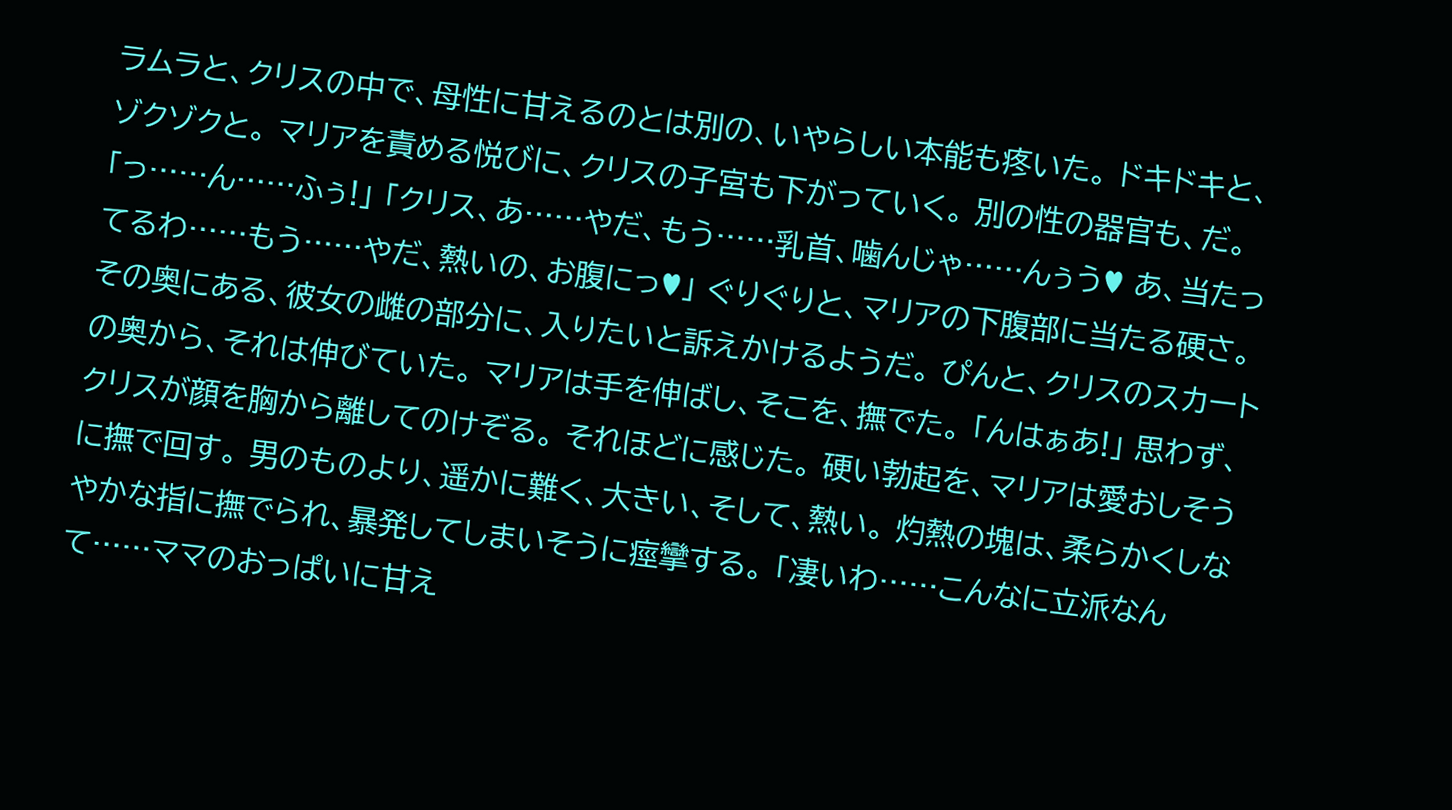ラムラと、クリスの中で、母性に甘えるのとは別の、いやらしい本能も疼いた。 ドキドキと、ゾクゾクと。 マリアを責める悦びに、クリスの子宮も下がっていく。 別の性の器官も、だ。 「っ……ん……ふぅ!」 「クリス、あ……やだ、もう……乳首、噛んじゃ……んぅう♥ あ、当たってるわ……もう……やだ、熱いの、お腹にっ♥」 ぐりぐりと、マリアの下腹部に当たる硬さ。 その奥にある、彼女の雌の部分に、入りたいと訴えかけるようだ。 ぴんと、クリスのスカートの奥から、それは伸びていた。 マリアは手を伸ばし、そこを、撫でた。 「んはぁあ!」 思わず、クリスが顔を胸から離してのけぞる。 それほどに感じた。 硬い勃起を、マリアは愛おしそうに撫で回す。 男のものより、遥かに難く、大きい、そして、熱い。 灼熱の塊は、柔らかくしなやかな指に撫でられ、暴発してしまいそうに痙攣する。 「凄いわ……こんなに立派なんて……ママのおっぱいに甘え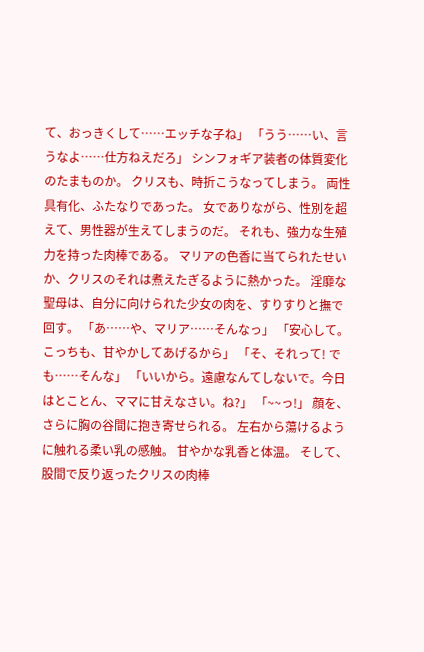て、おっきくして……エッチな子ね」 「うう……い、言うなよ……仕方ねえだろ」 シンフォギア装者の体質変化のたまものか。 クリスも、時折こうなってしまう。 両性具有化、ふたなりであった。 女でありながら、性別を超えて、男性器が生えてしまうのだ。 それも、強力な生殖力を持った肉棒である。 マリアの色香に当てられたせいか、クリスのそれは煮えたぎるように熱かった。 淫靡な聖母は、自分に向けられた少女の肉を、すりすりと撫で回す。 「あ……や、マリア……そんなっ」 「安心して。こっちも、甘やかしてあげるから」 「そ、それって! でも……そんな」 「いいから。遠慮なんてしないで。今日はとことん、ママに甘えなさい。ね?」 「~~っ!」 顔を、さらに胸の谷間に抱き寄せられる。 左右から蕩けるように触れる柔い乳の感触。 甘やかな乳香と体温。 そして、股間で反り返ったクリスの肉棒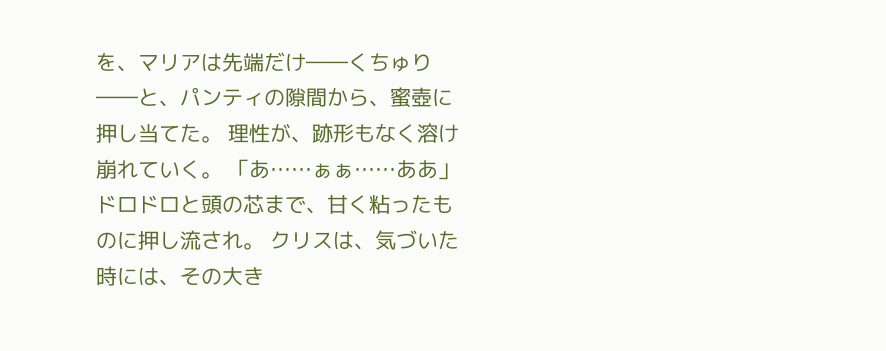を、マリアは先端だけ――くちゅり――と、パンティの隙間から、蜜壺に押し当てた。 理性が、跡形もなく溶け崩れていく。 「あ……ぁぁ……ああ」 ドロドロと頭の芯まで、甘く粘ったものに押し流され。 クリスは、気づいた時には、その大き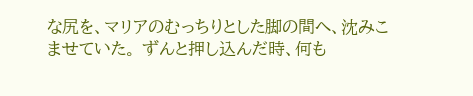な尻を、マリアのむっちりとした脚の間へ、沈みこませていた。 ずんと押し込んだ時、何も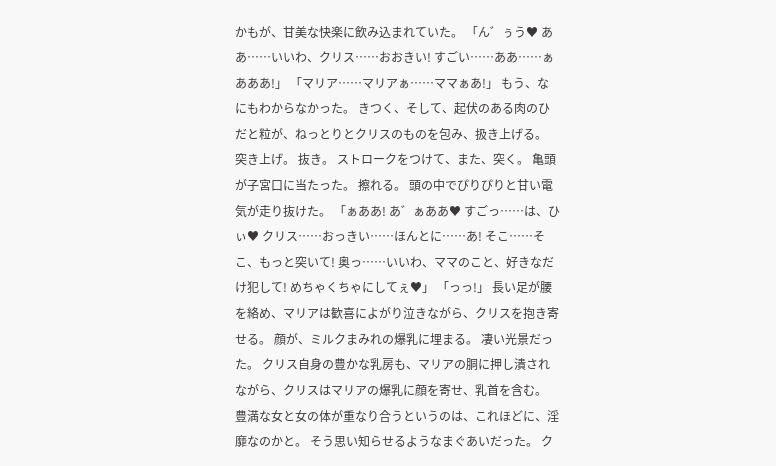かもが、甘美な快楽に飲み込まれていた。 「ん゛ぅう♥ ああ……いいわ、クリス……おおきい! すごい……ああ……ぁあああ!」 「マリア……マリアぁ……ママぁあ!」 もう、なにもわからなかった。 きつく、そして、起伏のある肉のひだと粒が、ねっとりとクリスのものを包み、扱き上げる。 突き上げ。 抜き。 ストロークをつけて、また、突く。 亀頭が子宮口に当たった。 擦れる。 頭の中でぴりぴりと甘い電気が走り抜けた。 「ぁああ! あ゛ぁああ♥ すごっ……は、ひぃ♥ クリス……おっきい……ほんとに……あ! そこ……そこ、もっと突いて! 奥っ……いいわ、ママのこと、好きなだけ犯して! めちゃくちゃにしてぇ♥」 「っっ!」 長い足が腰を絡め、マリアは歓喜によがり泣きながら、クリスを抱き寄せる。 顔が、ミルクまみれの爆乳に埋まる。 凄い光景だった。 クリス自身の豊かな乳房も、マリアの胴に押し潰されながら、クリスはマリアの爆乳に顔を寄せ、乳首を含む。 豊満な女と女の体が重なり合うというのは、これほどに、淫靡なのかと。 そう思い知らせるようなまぐあいだった。 ク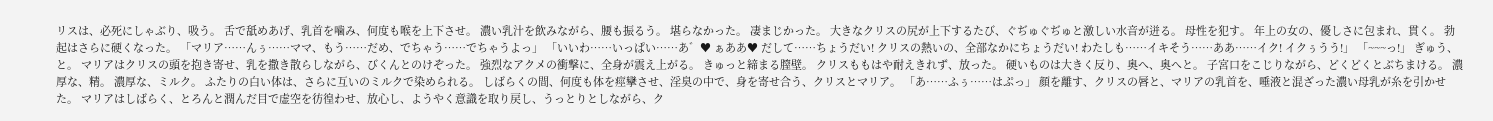リスは、必死にしゃぶり、吸う。 舌で舐めあげ、乳首を噛み、何度も喉を上下させ。 濃い乳汁を飲みながら、腰も振るう。 堪らなかった。 凄まじかった。 大きなクリスの尻が上下するたび、ぐぢゅぐぢゅと激しい水音が迸る。 母性を犯す。 年上の女の、優しさに包まれ、貫く。 勃起はさらに硬くなった。 「マリア……んぅ……ママ、もう……だめ、でちゃう……でちゃうよっ」 「いいわ……いっぱい……あ゛♥ ぁああ♥ だして……ちょうだい! クリスの熱いの、全部なかにちょうだい! わたしも……イキそう……ああ……イク! イクぅうう!」 「~~~っ!」 ぎゅう、と。 マリアはクリスの頭を抱き寄せ、乳を撒き散らしながら、びくんとのけぞった。 強烈なアクメの衝撃に、全身が震え上がる。 きゅっと締まる膣壁。 クリスももはや耐えきれず、放った。 硬いものは大きく反り、奥へ、奥へと。 子宮口をこじりながら、どくどくとぶちまける。 濃厚な、精。 濃厚な、ミルク。 ふたりの白い体は、さらに互いのミルクで染められる。 しばらくの間、何度も体を痙攣させ、淫臭の中で、身を寄せ合う、クリスとマリア。 「あ……ふぅ……はぷっ」 顔を離す、クリスの唇と、マリアの乳首を、唾液と混ざった濃い母乳が糸を引かせた。 マリアはしばらく、とろんと潤んだ目で虚空を彷徨わせ、放心し、ようやく意識を取り戻し、うっとりとしながら、ク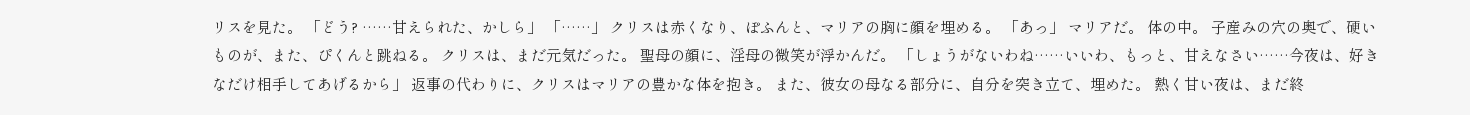リスを見た。 「どう? ……甘えられた、かしら」 「……」 クリスは赤くなり、ぽふんと、マリアの胸に顔を埋める。 「あっ」 マリアだ。 体の中。 子産みの穴の奥で、硬いものが、また、ぴくんと跳ねる。 クリスは、まだ元気だった。 聖母の顔に、淫母の微笑が浮かんだ。 「しょうがないわね……いいわ、もっと、甘えなさい……今夜は、好きなだけ相手してあげるから」 返事の代わりに、クリスはマリアの豊かな体を抱き。 また、彼女の母なる部分に、自分を突き立て、埋めた。 熱く甘い夜は、まだ終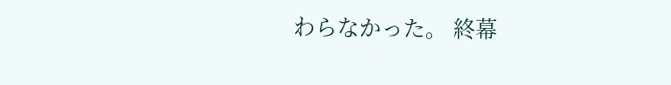わらなかった。 終幕